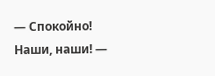— Спокойно! Наши, наши! —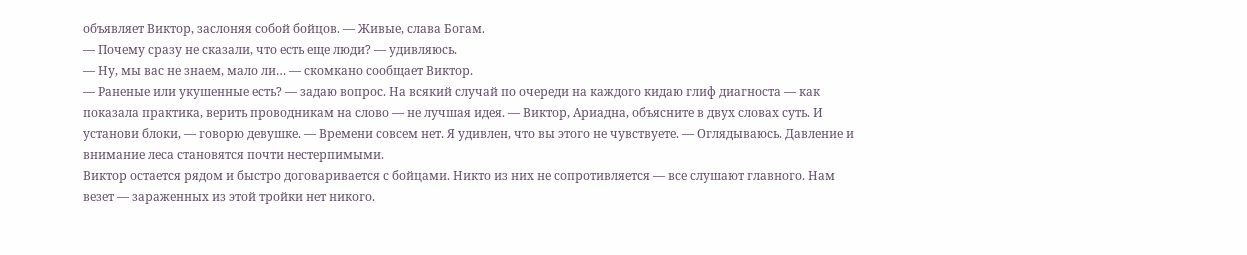объявляет Виктор, заслоняя собой бойцов. — Живые, слава Богам.
— Почему сразу не сказали, что есть еще люди? — удивляюсь.
— Ну, мы вас не знаем, мало ли… — скомкано сообщает Виктор.
— Раненые или укушенные есть? — задаю вопрос. На всякий случай по очереди на каждого кидаю глиф диагноста — как показала практика, верить проводникам на слово — не лучшая идея. — Виктор, Ариадна, объясните в двух словах суть. И установи блоки, — говорю девушке. — Времени совсем нет. Я удивлен, что вы этого не чувствуете. — Оглядываюсь. Давление и внимание леса становятся почти нестерпимыми.
Виктор остается рядом и быстро договаривается с бойцами. Никто из них не сопротивляется — все слушают главного. Нам везет — зараженных из этой тройки нет никого.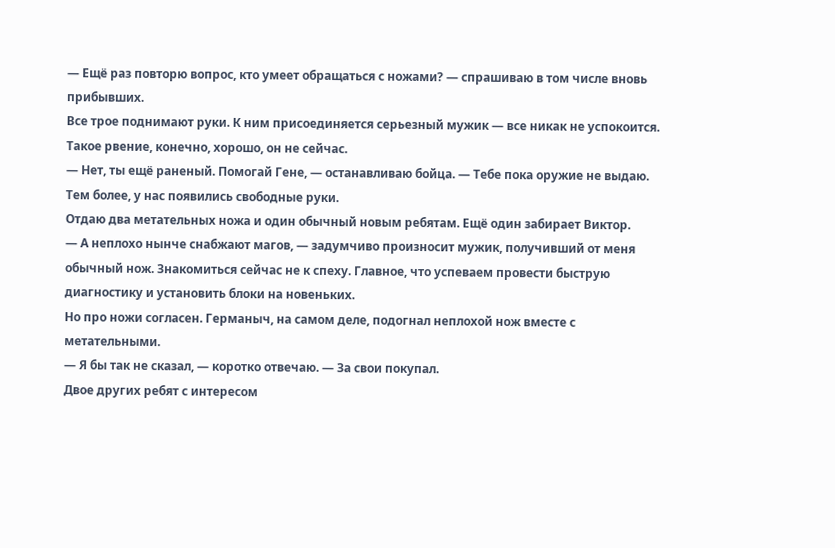— Ещё раз повторю вопрос, кто умеет обращаться с ножами? — спрашиваю в том числе вновь прибывших.
Все трое поднимают руки. К ним присоединяется серьезный мужик — все никак не успокоится. Такое рвение, конечно, хорошо, он не сейчас.
— Нет, ты ещё раненый. Помогай Гене, — останавливаю бойца. — Тебе пока оружие не выдаю. Тем более, у нас появились свободные руки.
Отдаю два метательных ножа и один обычный новым ребятам. Ещё один забирает Виктор.
— А неплохо нынче снабжают магов, — задумчиво произносит мужик, получивший от меня обычный нож. Знакомиться сейчас не к спеху. Главное, что успеваем провести быструю диагностику и установить блоки на новеньких.
Но про ножи согласен. Германыч, на самом деле, подогнал неплохой нож вместе с метательными.
— Я бы так не сказал, — коротко отвечаю. — За свои покупал.
Двое других ребят с интересом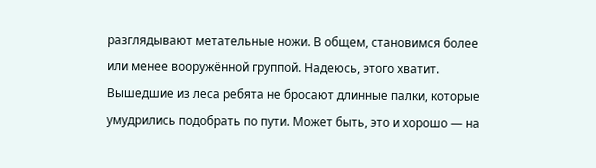разглядывают метательные ножи. В общем, становимся более или менее вооружённой группой. Надеюсь, этого хватит.
Вышедшие из леса ребята не бросают длинные палки, которые умудрились подобрать по пути. Может быть, это и хорошо — на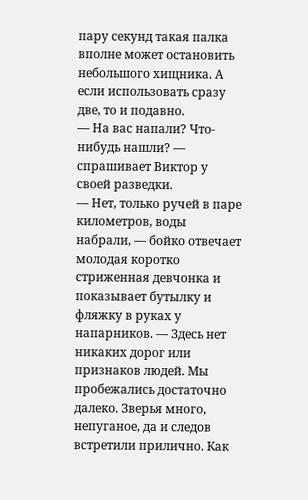пару секунд такая палка вполне может остановить небольшого хищника. А если использовать сразу две, то и подавно.
— На вас напали? Что-нибудь нашли? — спрашивает Виктор у своей разведки.
— Нет, только ручей в паре километров, воды набрали, — бойко отвечает молодая коротко стриженная девчонка и показывает бутылку и фляжку в руках у напарников. — Здесь нет никаких дорог или признаков людей. Мы пробежались достаточно далеко. Зверья много, непуганое, да и следов встретили прилично. Как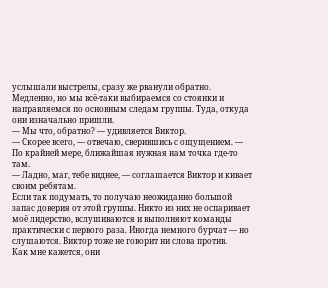услышали выстрелы, сразу же рванули обратно.
Медленно, но мы всё-таки выбираемся со стоянки и направляемся по основным следам группы. Туда, откуда они изначально пришли.
— Мы что, обратно? — удивляется Виктор.
— Скорее всего, — отвечаю, сверившись с ощущением. — По крайней мере, ближайшая нужная нам точка где-то там.
— Ладно, маг, тебе виднее, — соглашается Виктор и кивает своим ребятам.
Если так подумать, то получаю неожиданно большой запас доверия от этой группы. Никто из них не оспаривает моё лидерство, вслушиваются и выполняют команды практически с первого раза. Иногда немного бурчат — но слушаются. Виктор тоже не говорит ни слова против.
Как мне кажется, они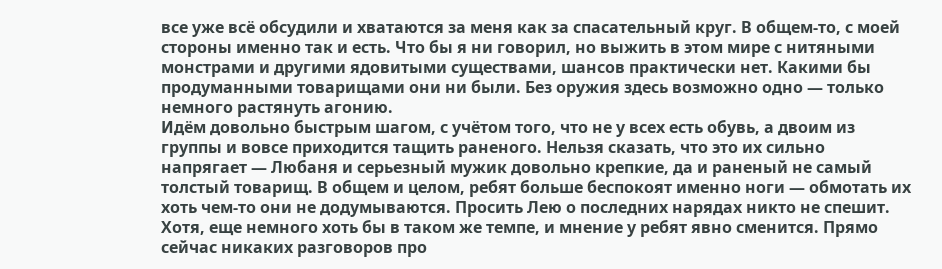все уже всё обсудили и хватаются за меня как за спасательный круг. В общем-то, с моей стороны именно так и есть. Что бы я ни говорил, но выжить в этом мире с нитяными монстрами и другими ядовитыми существами, шансов практически нет. Какими бы продуманными товарищами они ни были. Без оружия здесь возможно одно — только немного растянуть агонию.
Идём довольно быстрым шагом, с учётом того, что не у всех есть обувь, а двоим из группы и вовсе приходится тащить раненого. Нельзя сказать, что это их сильно напрягает — Любаня и серьезный мужик довольно крепкие, да и раненый не самый толстый товарищ. В общем и целом, ребят больше беспокоят именно ноги — обмотать их хоть чем-то они не додумываются. Просить Лею о последних нарядах никто не спешит. Хотя, еще немного хоть бы в таком же темпе, и мнение у ребят явно сменится. Прямо сейчас никаких разговоров про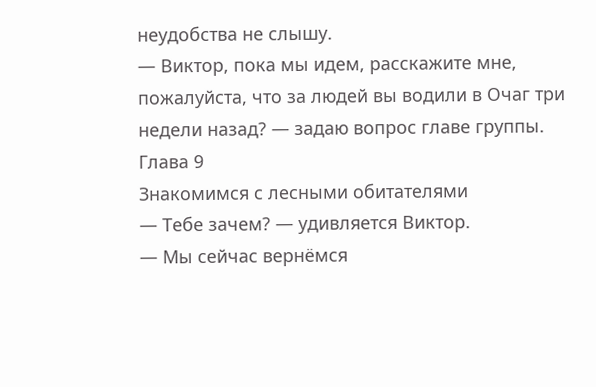неудобства не слышу.
— Виктор, пока мы идем, расскажите мне, пожалуйста, что за людей вы водили в Очаг три недели назад? — задаю вопрос главе группы.
Глава 9
Знакомимся с лесными обитателями
— Тебе зачем? — удивляется Виктор.
— Мы сейчас вернёмся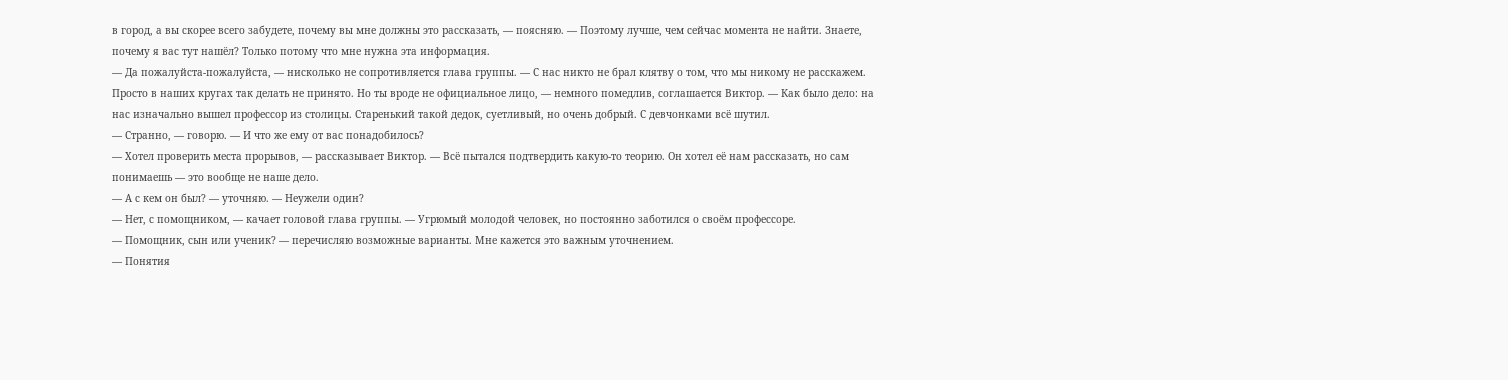в город, а вы скорее всего забудете, почему вы мне должны это рассказать, — поясняю. — Поэтому лучше, чем сейчас момента не найти. Знаете, почему я вас тут нашёл? Только потому что мне нужна эта информация.
— Да пожалуйста-пожалуйста, — нисколько не сопротивляется глава группы. — С нас никто не брал клятву о том, что мы никому не расскажем. Просто в наших кругах так делать не принято. Но ты вроде не официальное лицо, — немного помедлив, соглашается Виктор. — Как было дело: на нас изначально вышел профессор из столицы. Старенький такой дедок, суетливый, но очень добрый. С девчонками всё шутил.
— Странно, — говорю. — И что же ему от вас понадобилось?
— Хотел проверить места прорывов, — рассказывает Виктор. — Всё пытался подтвердить какую-то теорию. Он хотел её нам рассказать, но сам понимаешь — это вообще не наше дело.
— А с кем он был? — уточняю. — Неужели один?
— Нет, с помощником, — качает головой глава группы. — Угрюмый молодой человек, но постоянно заботился о своём профессоре.
— Помощник, сын или ученик? — перечисляю возможные варианты. Мне кажется это важным уточнением.
— Понятия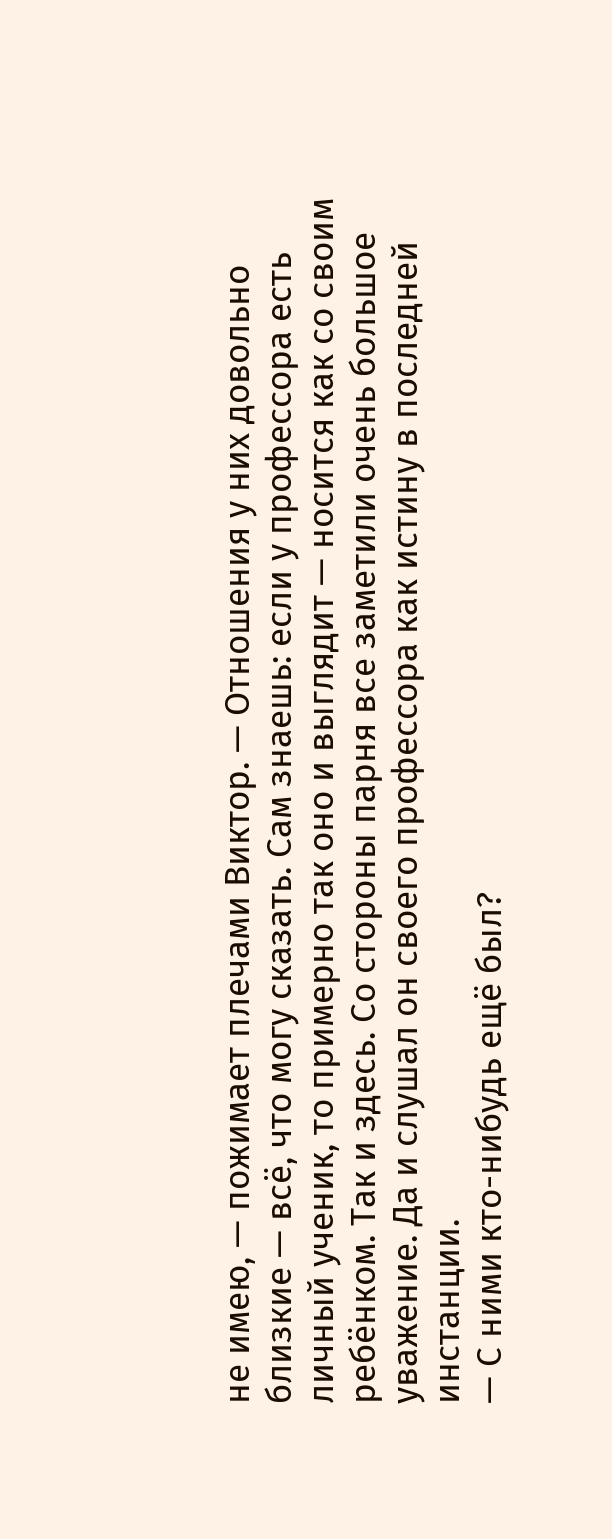не имею, — пожимает плечами Виктор. — Отношения у них довольно близкие — всё, что могу сказать. Сам знаешь: если у профессора есть личный ученик, то примерно так оно и выглядит — носится как со своим ребёнком. Так и здесь. Со стороны парня все заметили очень большое уважение. Да и слушал он своего профессора как истину в последней инстанции.
— С ними кто-нибудь ещё был?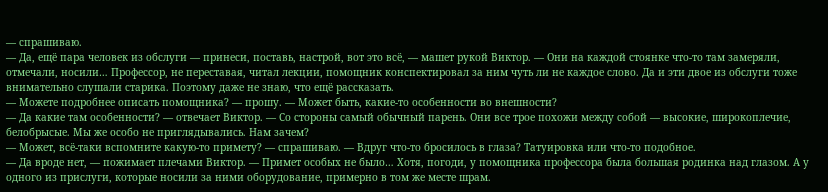— спрашиваю.
— Да, ещё пара человек из обслуги — принеси, поставь, настрой, вот это всё, — машет рукой Виктор. — Они на каждой стоянке что-то там замеряли, отмечали, носили… Профессор, не переставая, читал лекции, помощник конспектировал за ним чуть ли не каждое слово. Да и эти двое из обслуги тоже внимательно слушали старика. Поэтому даже не знаю, что ещё рассказать.
— Можете подробнее описать помощника? — прошу. — Может быть, какие-то особенности во внешности?
— Да какие там особенности? — отвечает Виктор. — Со стороны самый обычный парень. Они все трое похожи между собой — высокие, широкоплечие, белобрысые. Мы же особо не приглядывались. Нам зачем?
— Может, всё-таки вспомните какую-то примету? — спрашиваю. — Вдруг что-то бросилось в глаза? Татуировка или что-то подобное.
— Да вроде нет, — пожимает плечами Виктор. — Примет особых не было… Хотя, погоди, у помощника профессора была большая родинка над глазом. А у одного из прислуги, которые носили за ними оборудование, примерно в том же месте шрам.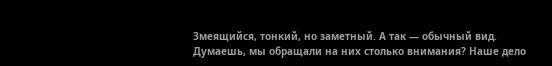Змеящийся, тонкий, но заметный. А так — обычный вид. Думаешь, мы обращали на них столько внимания? Наше дело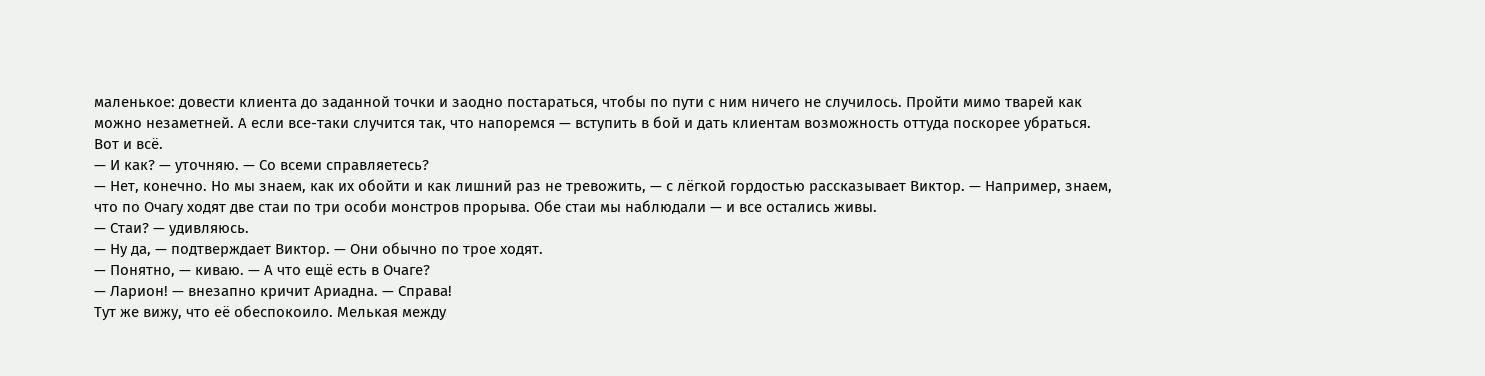маленькое: довести клиента до заданной точки и заодно постараться, чтобы по пути с ним ничего не случилось. Пройти мимо тварей как можно незаметней. А если все-таки случится так, что напоремся — вступить в бой и дать клиентам возможность оттуда поскорее убраться. Вот и всё.
— И как? — уточняю. — Со всеми справляетесь?
— Нет, конечно. Но мы знаем, как их обойти и как лишний раз не тревожить, — с лёгкой гордостью рассказывает Виктор. — Например, знаем, что по Очагу ходят две стаи по три особи монстров прорыва. Обе стаи мы наблюдали — и все остались живы.
— Стаи? — удивляюсь.
— Ну да, — подтверждает Виктор. — Они обычно по трое ходят.
— Понятно, — киваю. — А что ещё есть в Очаге?
— Ларион! — внезапно кричит Ариадна. — Справа!
Тут же вижу, что её обеспокоило. Мелькая между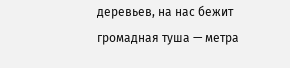деревьев, на нас бежит громадная туша — метра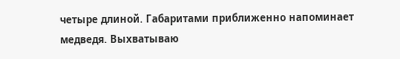четыре длиной. Габаритами приближенно напоминает медведя. Выхватываю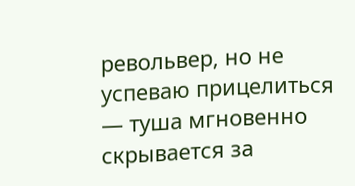револьвер, но не успеваю прицелиться — туша мгновенно скрывается за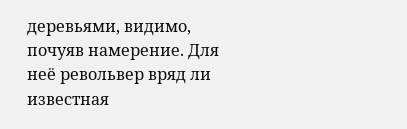деревьями, видимо, почуяв намерение. Для неё револьвер вряд ли известная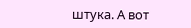штука. А вот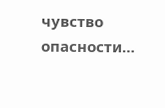чувство опасности…